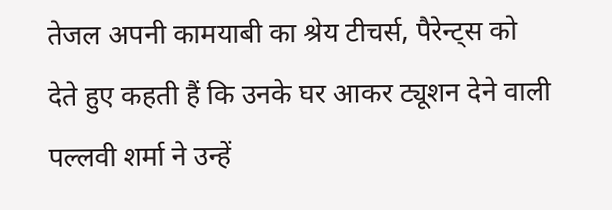तेजल अपनी कामयाबी का श्रेय टीचर्स, पैरेन्ट्स को देते हुए कहती हैं कि उनके घर आकर ट्यूशन देने वाली पल्लवी शर्मा ने उन्हें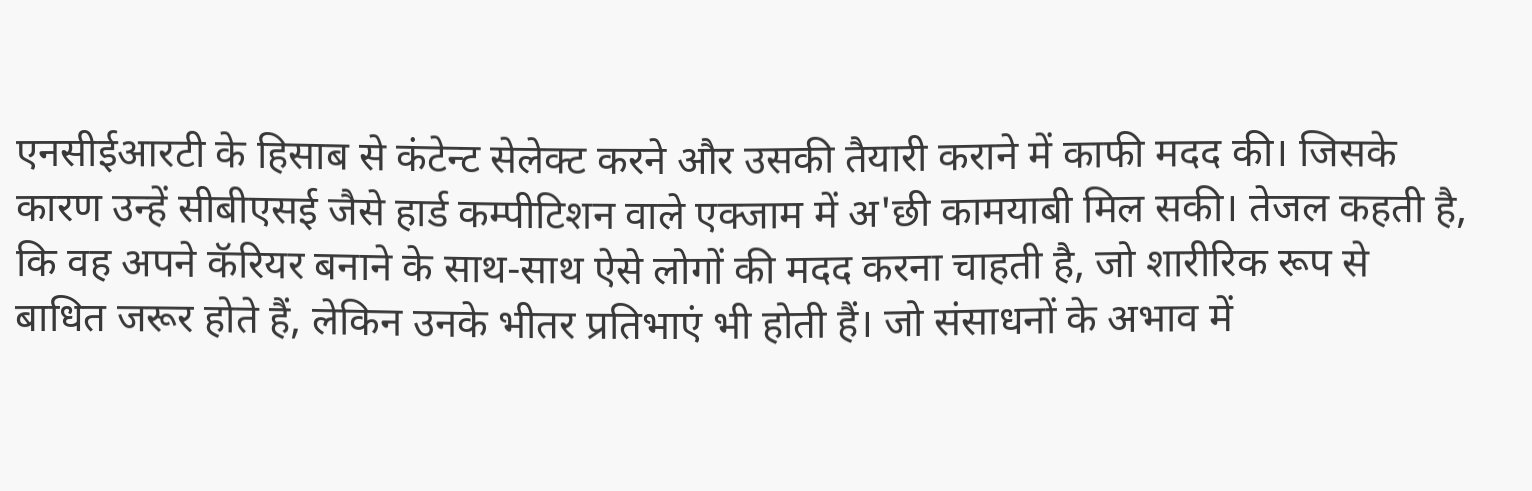एनसीईआरटी के हिसाब से कंटेन्ट सेलेक्ट करने और उसकी तैयारी कराने में काफी मदद की। जिसके कारण उन्हें सीबीएसई जैसे हार्ड कम्पीटिशन वाले एक्जाम में अ'छी कामयाबी मिल सकी। तेजल कहती है, कि वह अपने कॅरियर बनाने के साथ-साथ ऐसे लोगों की मदद करना चाहती है, जो शारीरिक रूप से बाधित जरूर होते हैं, लेकिन उनके भीतर प्रतिभाएं भी होती हैं। जो संसाधनों के अभाव में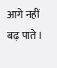आगे नहीं बढ़ पाते।